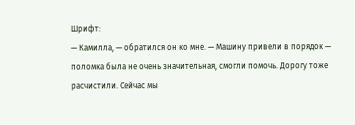Шрифт:
— Камилла, — обратился он ко мне. — Машину привели в порядок — поломка была не очень значительная, смогли помочь. Дорогу тоже расчистили. Сейчас мы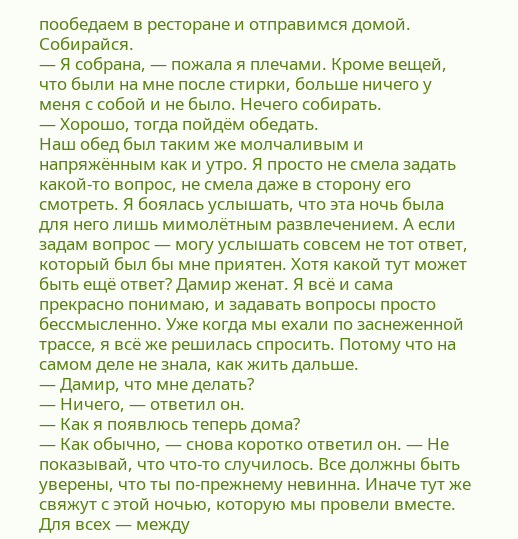пообедаем в ресторане и отправимся домой. Собирайся.
— Я собрана, — пожала я плечами. Кроме вещей, что были на мне после стирки, больше ничего у меня с собой и не было. Нечего собирать.
— Хорошо, тогда пойдём обедать.
Наш обед был таким же молчаливым и напряжённым как и утро. Я просто не смела задать какой-то вопрос, не смела даже в сторону его смотреть. Я боялась услышать, что эта ночь была для него лишь мимолётным развлечением. А если задам вопрос — могу услышать совсем не тот ответ, который был бы мне приятен. Хотя какой тут может быть ещё ответ? Дамир женат. Я всё и сама прекрасно понимаю, и задавать вопросы просто бессмысленно. Уже когда мы ехали по заснеженной трассе, я всё же решилась спросить. Потому что на самом деле не знала, как жить дальше.
— Дамир, что мне делать?
— Ничего, — ответил он.
— Как я появлюсь теперь дома?
— Как обычно, — снова коротко ответил он. — Не показывай, что что-то случилось. Все должны быть уверены, что ты по-прежнему невинна. Иначе тут же свяжут с этой ночью, которую мы провели вместе. Для всех — между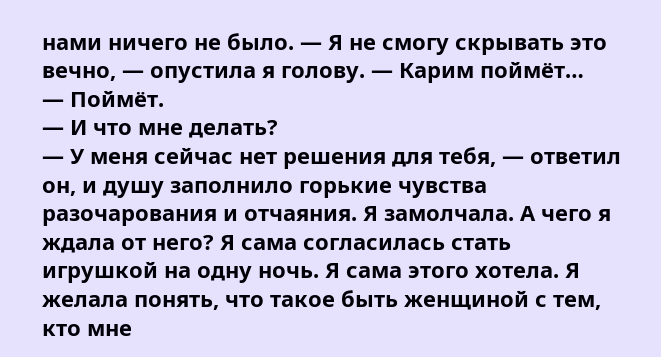нами ничего не было. — Я не смогу скрывать это вечно, — опустила я голову. — Карим поймёт…
— Поймёт.
— И что мне делать?
— У меня сейчас нет решения для тебя, — ответил он, и душу заполнило горькие чувства разочарования и отчаяния. Я замолчала. А чего я ждала от него? Я сама согласилась стать игрушкой на одну ночь. Я сама этого хотела. Я желала понять, что такое быть женщиной с тем, кто мне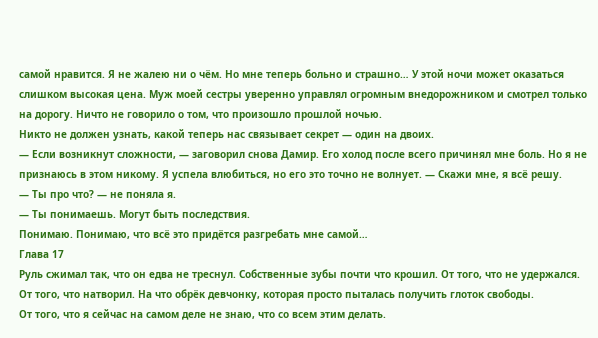самой нравится. Я не жалею ни о чём. Но мне теперь больно и страшно… У этой ночи может оказаться слишком высокая цена. Муж моей сестры уверенно управлял огромным внедорожником и смотрел только на дорогу. Ничто не говорило о том, что произошло прошлой ночью.
Никто не должен узнать, какой теперь нас связывает секрет — один на двоих.
— Если возникнут сложности, — заговорил снова Дамир. Его холод после всего причинял мне боль. Но я не признаюсь в этом никому. Я успела влюбиться, но его это точно не волнует. — Скажи мне, я всё решу.
— Ты про что? — не поняла я.
— Ты понимаешь. Могут быть последствия.
Понимаю. Понимаю, что всё это придётся разгребать мне самой…
Глава 17
Руль сжимал так, что он едва не треснул. Собственные зубы почти что крошил. От того, что не удержался. От того, что натворил. На что обрёк девчонку, которая просто пыталась получить глоток свободы.
От того, что я сейчас на самом деле не знаю, что со всем этим делать.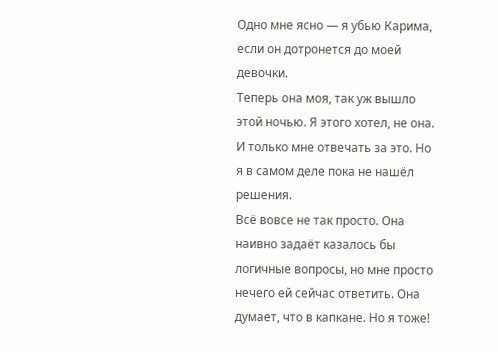Одно мне ясно — я убью Карима, если он дотронется до моей девочки.
Теперь она моя, так уж вышло этой ночью. Я этого хотел, не она. И только мне отвечать за это. Но я в самом деле пока не нашёл решения.
Всё вовсе не так просто. Она наивно задаёт казалось бы логичные вопросы, но мне просто нечего ей сейчас ответить. Она думает, что в капкане. Но я тоже!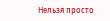Нельзя просто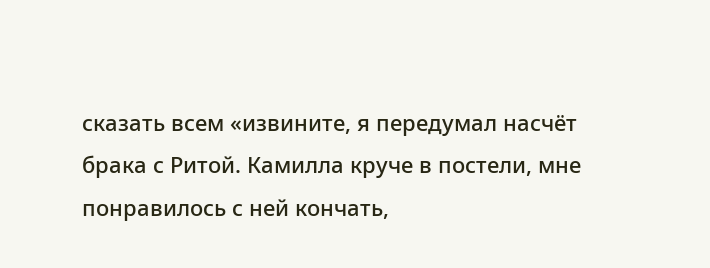сказать всем «извините, я передумал насчёт брака с Ритой. Камилла круче в постели, мне понравилось с ней кончать,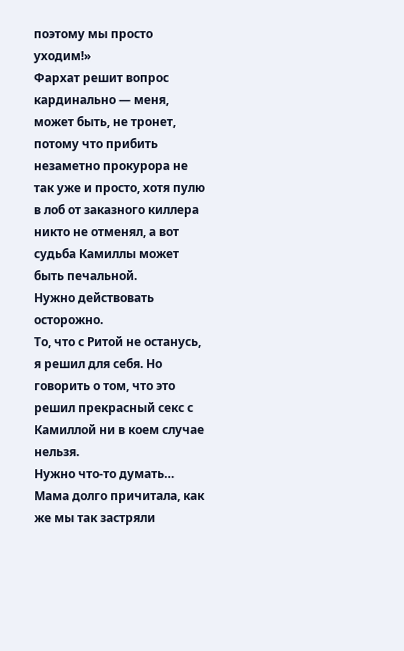поэтому мы просто уходим!»
Фархат решит вопрос кардинально — меня, может быть, не тронет, потому что прибить незаметно прокурора не так уже и просто, хотя пулю в лоб от заказного киллера никто не отменял, а вот судьба Камиллы может быть печальной.
Нужно действовать осторожно.
То, что с Ритой не останусь, я решил для себя. Но говорить о том, что это решил прекрасный секс с Камиллой ни в коем случае нельзя.
Нужно что-то думать…
Мама долго причитала, как же мы так застряли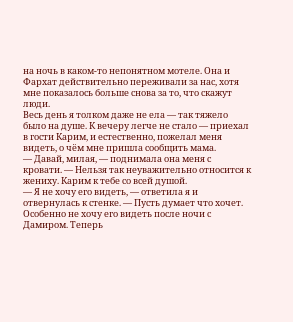на ночь в каком-то непонятном мотеле. Она и Фархат действительно переживали за нас, хотя мне показалось больше снова за то, что скажут люди.
Весь день я толком даже не ела — так тяжело было на душе. К вечеру легче не стало — приехал в гости Карим, и естественно, пожелал меня видеть, о чём мне пришла сообщить мама.
— Давай, милая, — поднимала она меня с кровати. — Нельзя так неуважительно относится к жениху. Карим к тебе со всей душой.
— Я не хочу его видеть, — ответила я и отвернулась к стенке. — Пусть думает что хочет.
Особенно не хочу его видеть после ночи с Дамиром. Теперь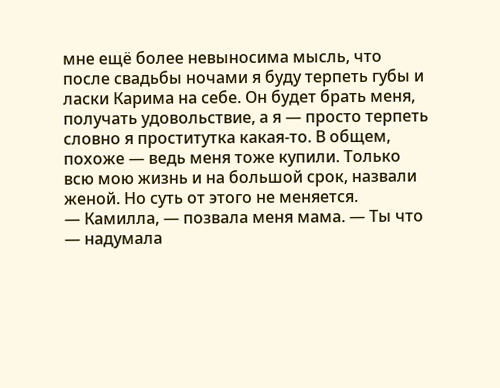мне ещё более невыносима мысль, что после свадьбы ночами я буду терпеть губы и ласки Карима на себе. Он будет брать меня, получать удовольствие, а я — просто терпеть словно я проститутка какая-то. В общем, похоже — ведь меня тоже купили. Только всю мою жизнь и на большой срок, назвали женой. Но суть от этого не меняется.
— Камилла, — позвала меня мама. — Ты что — надумала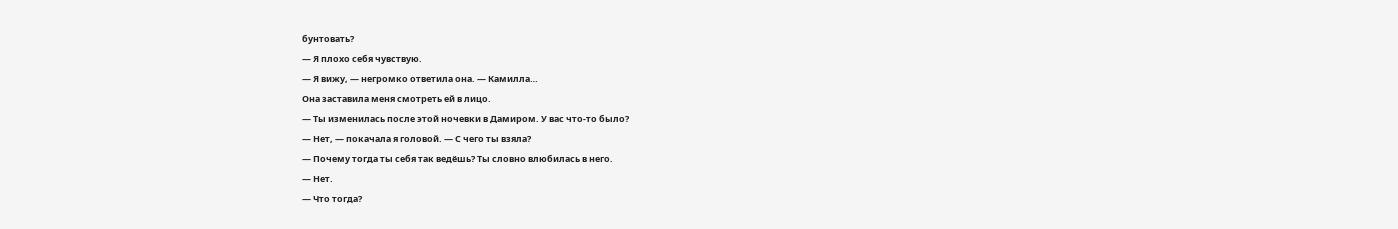бунтовать?
— Я плохо себя чувствую.
— Я вижу, — негромко ответила она. — Камилла…
Она заставила меня смотреть ей в лицо.
— Ты изменилась после этой ночевки в Дамиром. У вас что-то было?
— Нет, — покачала я головой. — С чего ты взяла?
— Почему тогда ты себя так ведёшь? Ты словно влюбилась в него.
— Нет.
— Что тогда?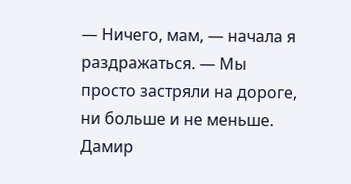— Ничего, мам, — начала я раздражаться. — Мы просто застряли на дороге, ни больше и не меньше. Дамир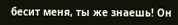бесит меня, ты же знаешь! Он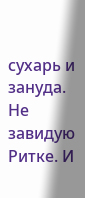сухарь и зануда. Не завидую Ритке. И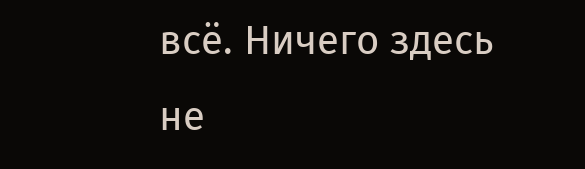всё. Ничего здесь не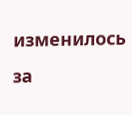изменилось за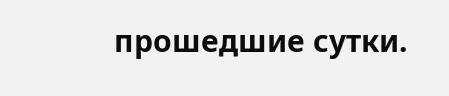прошедшие сутки.